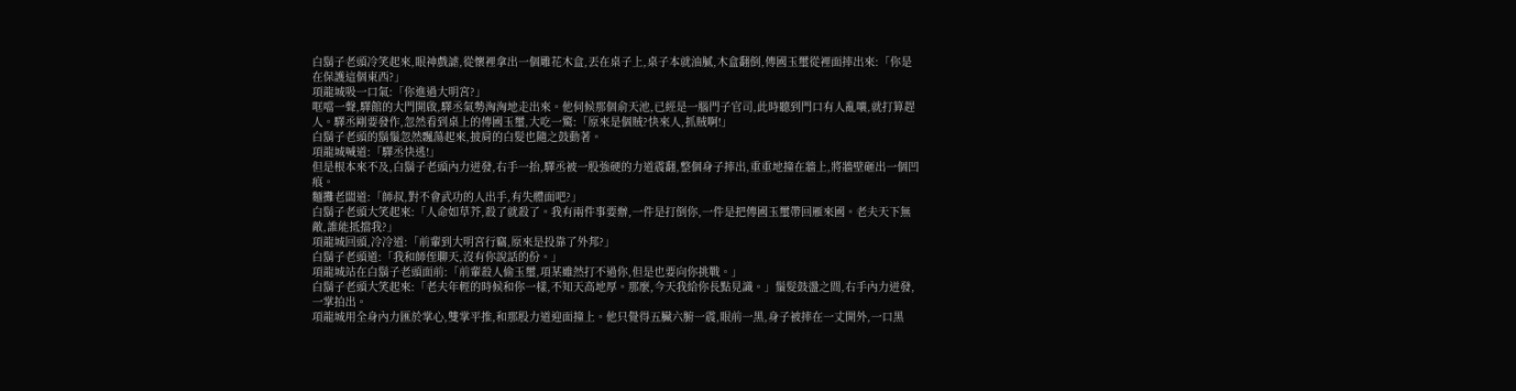白鬍子老頭冷笑起來,眼神戲謔,從懷裡拿出一個雕花木盒,丟在桌子上,桌子本就油膩,木盒翻倒,傳國玉璽從裡面摔出來:「你是在保護這個東西?」
項龍城吸一口氣:「你進過大明宮?」
哐噹一聲,驛館的大門開啟,驛丞氣勢洶洶地走出來。他伺候那個俞天池,已經是一腦門子官司,此時聽到門口有人亂嚷,就打算趕人。驛丞剛要發作,忽然看到桌上的傳國玉璽,大吃一驚:「原來是個賊?快來人,抓賊啊!」
白鬍子老頭的鬍鬚忽然飄蕩起來,披肩的白髮也隨之鼓動著。
項龍城喊道:「驛丞快逃!」
但是根本來不及,白鬍子老頭內力迸發,右手一抬,驛丞被一股強硬的力道震翻,整個身子摔出,重重地撞在牆上,將牆壁砸出一個凹痕。
麵攤老闆道:「師叔,對不會武功的人出手,有失體面吧?」
白鬍子老頭大笑起來:「人命如草芥,殺了就殺了。我有兩件事要辦,一件是打倒你,一件是把傳國玉璽帶回雁來國。老夫天下無敵,誰能抵擋我?」
項龍城回頭,冷冷道:「前輩到大明宮行竊,原來是投靠了外邦?」
白鬍子老頭道:「我和師侄聊天,沒有你說話的份。」
項龍城站在白鬍子老頭面前:「前輩殺人偷玉璽,項某雖然打不過你,但是也要向你挑戰。」
白鬍子老頭大笑起來:「老夫年輕的時候和你一樣,不知天高地厚。那麼,今天我給你長點見識。」鬚髮鼓盪之間,右手內力迸發,一掌拍出。
項龍城用全身內力匯於掌心,雙掌平推,和那股力道迎面撞上。他只覺得五臟六腑一震,眼前一黑,身子被摔在一丈開外,一口黑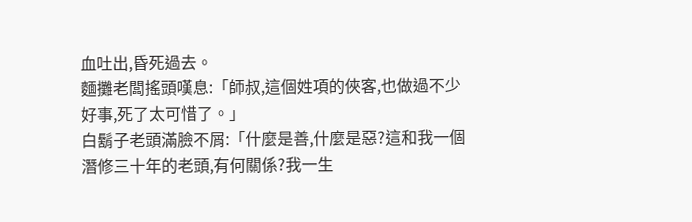血吐出,昏死過去。
麵攤老闆搖頭嘆息:「師叔,這個姓項的俠客,也做過不少好事,死了太可惜了。」
白鬍子老頭滿臉不屑:「什麼是善,什麼是惡?這和我一個潛修三十年的老頭,有何關係?我一生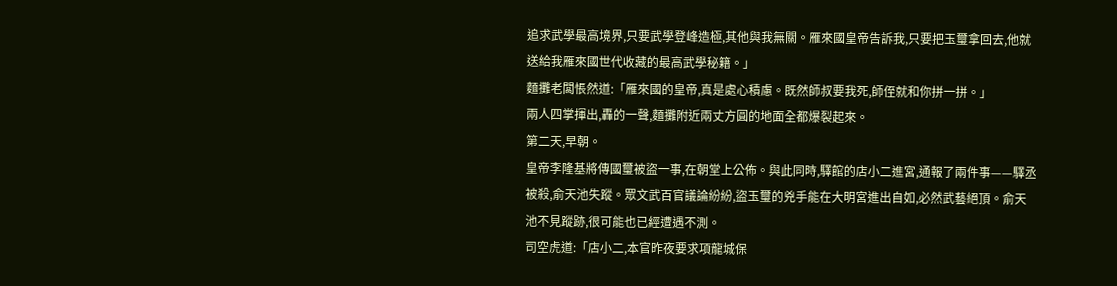追求武學最高境界,只要武學登峰造極,其他與我無關。雁來國皇帝告訴我,只要把玉璽拿回去,他就送給我雁來國世代收藏的最高武學秘籍。」
麵攤老闆悵然道:「雁來國的皇帝,真是處心積慮。既然師叔要我死,師侄就和你拼一拼。」
兩人四掌揮出,轟的一聲,麵攤附近兩丈方圓的地面全都爆裂起來。
第二天,早朝。
皇帝李隆基將傳國璽被盜一事,在朝堂上公佈。與此同時,驛館的店小二進宮,通報了兩件事——驛丞被殺,俞天池失蹤。眾文武百官議論紛紛,盜玉璽的兇手能在大明宮進出自如,必然武藝絕頂。俞天池不見蹤跡,很可能也已經遭遇不測。
司空虎道:「店小二,本官昨夜要求項龍城保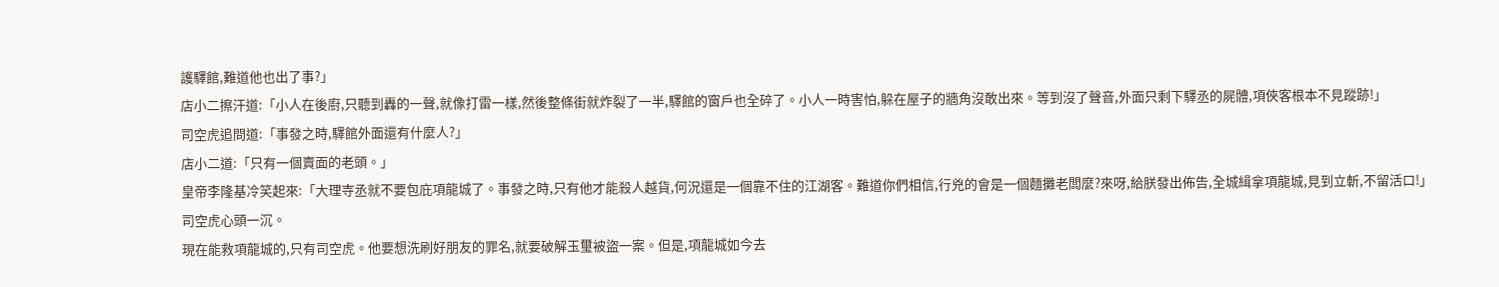護驛館,難道他也出了事?」
店小二擦汗道:「小人在後廚,只聽到轟的一聲,就像打雷一樣,然後整條街就炸裂了一半,驛館的窗戶也全碎了。小人一時害怕,躲在屋子的牆角沒敢出來。等到沒了聲音,外面只剩下驛丞的屍體,項俠客根本不見蹤跡!」
司空虎追問道:「事發之時,驛館外面還有什麼人?」
店小二道:「只有一個賣面的老頭。」
皇帝李隆基冷笑起來:「大理寺丞就不要包庇項龍城了。事發之時,只有他才能殺人越貨,何況還是一個靠不住的江湖客。難道你們相信,行兇的會是一個麵攤老闆麼?來呀,給朕發出佈告,全城緝拿項龍城,見到立斬,不留活口!」
司空虎心頭一沉。
現在能救項龍城的,只有司空虎。他要想洗刷好朋友的罪名,就要破解玉璽被盜一案。但是,項龍城如今去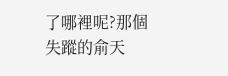了哪裡呢?那個失蹤的俞天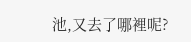池,又去了哪裡呢?